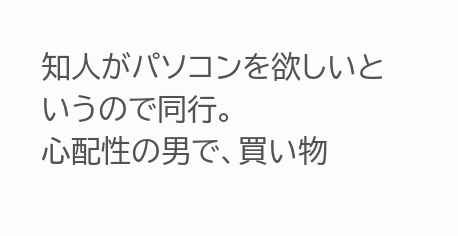知人がパソコンを欲しいというので同行。
心配性の男で、買い物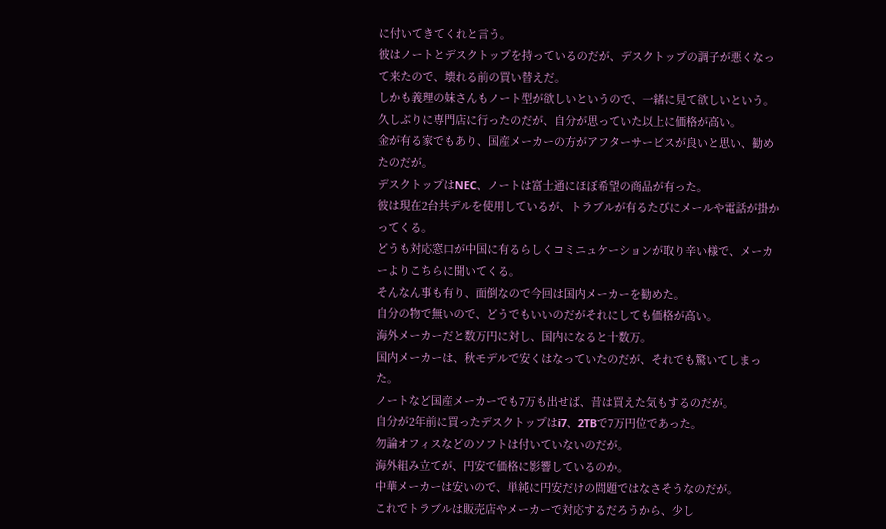に付いてきてくれと言う。
彼はノートとデスクトップを持っているのだが、デスクトップの調子が悪くなって来たので、壊れる前の買い替えだ。
しかも義理の妹さんもノート型が欲しいというので、一緒に見て欲しいという。
久しぶりに専門店に行ったのだが、自分が思っていた以上に価格が高い。
金が有る家でもあり、国産メーカーの方がアフターサービスが良いと思い、勧めたのだが。
デスクトップはNEC、ノートは富士通にほぼ希望の商品が有った。
彼は現在2台共デルを使用しているが、トラブルが有るたびにメールや電話が掛かってくる。
どうも対応窓口が中国に有るらしくコミニュケーションが取り辛い様で、メーカーよりこちらに聞いてくる。
そんなん事も有り、面倒なので今回は国内メーカーを勧めた。
自分の物で無いので、どうでもいいのだがそれにしても価格が高い。
海外メーカーだと数万円に対し、国内になると十数万。
国内メーカーは、秋モデルで安くはなっていたのだが、それでも驚いてしまった。
ノートなど国産メーカーでも7万も出せば、昔は買えた気もするのだが。
自分が2年前に買ったデスクトップはi7、2TBで7万円位であった。
勿論オフィスなどのソフトは付いていないのだが。
海外組み立てが、円安で価格に影響しているのか。
中華メーカーは安いので、単純に円安だけの問題ではなさそうなのだが。
これでトラブルは販売店やメーカーで対応するだろうから、少し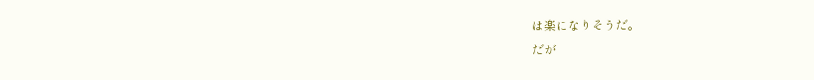は楽になりそうだ。
だが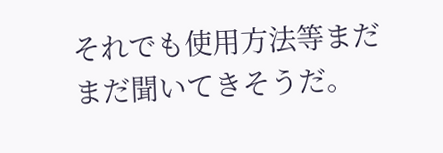それでも使用方法等まだまだ聞いてきそうだ。